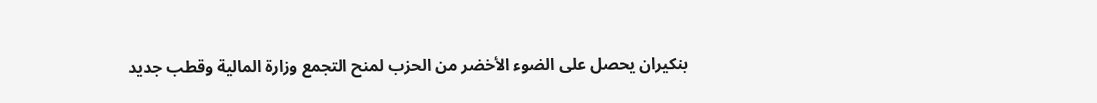بنكيران يحصل على الضوء الأخضر من الحزب لمنح التجمع وزارة المالية وقطب جديد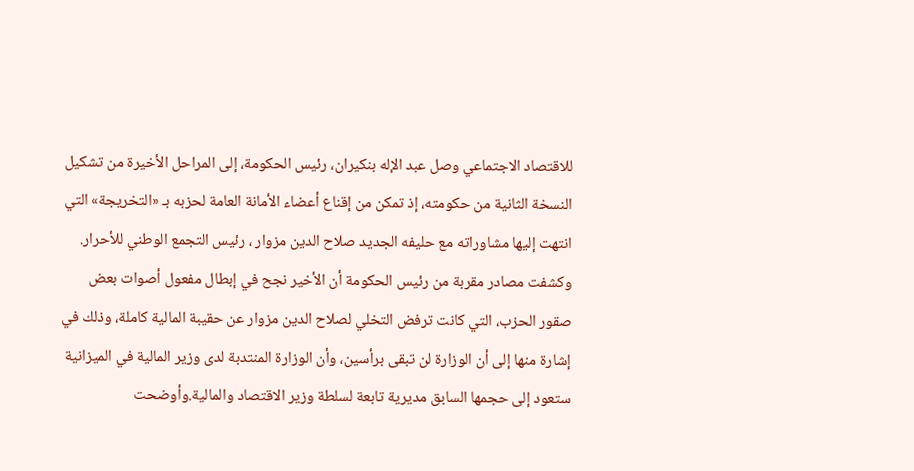للاقتصاد الاجتماعي وصل عبد الإله بنكيران، رئيس الحكومة، إلى المراحل الأخيرة من تشكيل النسخة الثانية من حكومته، إذ تمكن من إقناع أعضاء الأمانة العامة لحزبه بـ «التخريجة» التي انتهت إليها مشاوراته مع حليفه الجديد صلاح الدين مزوار ، رئيس التجمع الوطني للأحرار. وكشفت مصادر مقربة من رئيس الحكومة أن الأخير نجح في إبطال مفعول أصوات بعض صقور الحزب، التي كانت ترفض التخلي لصلاح الدين مزوار عن حقيبة المالية كاملة، وذلك في إشارة منها إلى أن الوزارة لن تبقى برأسين، وأن الوزارة المنتدبة لدى وزير المالية في الميزانية ستعود إلى حجمها السابق مديرية تابعة لسلطة وزير الاقتصاد والمالية.وأوضحت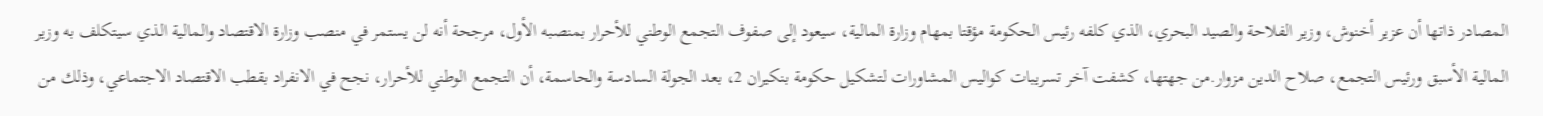المصادر ذاتها أن عزير أخنوش، وزير الفلاحة والصيد البحري، الذي كلفه رئيس الحكومة مؤقتا بمهام وزارة المالية، سيعود إلى صفوف التجمع الوطني للأحرار بمنصبه الأول، مرجحة أنه لن يستمر في منصب وزارة الاقتصاد والمالية الذي سيتكلف به وزير المالية الأسبق ورئيس التجمع، صلاح الدين مزوار.من جهتها، كشفت آخر تسريبات كواليس المشاورات لتشكيل حكومة بنكيران 2، بعد الجولة السادسة والحاسمة، أن التجمع الوطني للأحرار، نجح في الانفراد بقطب الاقتصاد الاجتماعي، وذلك من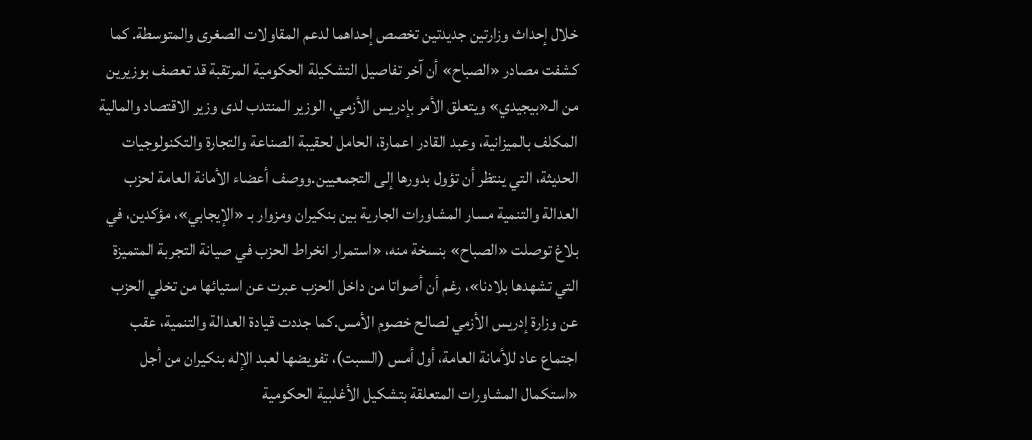خلال إحداث وزارتين جديدتين تخصص إحداهما لدعم المقاولات الصغرى والمتوسطة. كما كشفت مصادر «الصباح» أن آخر تفاصيل التشكيلة الحكومية المرتقبة قد تعصف بوزيرين من الـ«بيجيدي» ويتعلق الأمر بإدريس الأزمي، الوزير المنتدب لدى وزير الاقتصاد والمالية المكلف بالميزانية، وعبد القادر اعمارة، الحامل لحقيبة الصناعة والتجارة والتكنولوجيات الحديثة، التي ينتظر أن تؤول بدورها إلى التجمعيين.ووصف أعضاء الأمانة العامة لحزب العدالة والتنمية مسار المشاورات الجارية بين بنكيران ومزوار بـ «الإيجابي»، مؤكدين، في بلاغ توصلت «الصباح» بنسخة منه، «استمرار انخراط الحزب في صيانة التجربة المتميزة التي تشهدها بلادنا»، رغم أن أصواتا من داخل الحزب عبرت عن استيائها من تخلي الحزب عن وزارة إدريس الأزمي لصالح خصوم الأمس.كما جددت قيادة العدالة والتنمية، عقب اجتماع عاد للأمانة العامة، أول أمس (السبت)، تفويضها لعبد الإله بنكيران من أجل «استكمال المشاورات المتعلقة بتشكيل الأغلبية الحكومية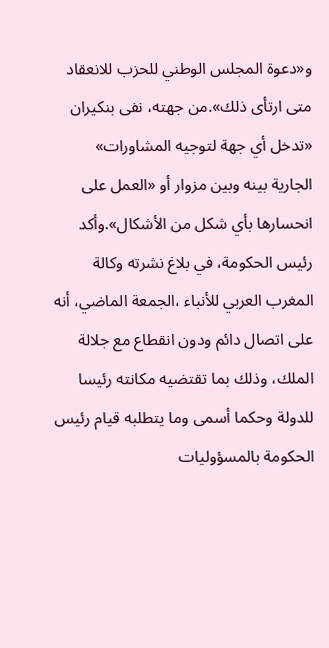و«دعوة المجلس الوطني للحزب للانعقاد متى ارتأى ذلك».من جهته، نفى بنكيران «تدخل أي جهة لتوجيه المشاورات» الجارية بينه وبين مزوار أو «العمل على انحسارها بأي شكل من الأشكال».وأكد رئيس الحكومة، في بلاغ نشرته وكالة المغرب العربي للأنباء ،الجمعة الماضي، أنه على اتصال دائم ودون انقطاع مع جلالة الملك، وذلك بما تقتضيه مكانته رئيسا للدولة وحكما أسمى وما يتطلبه قيام رئيس الحكومة بالمسؤوليات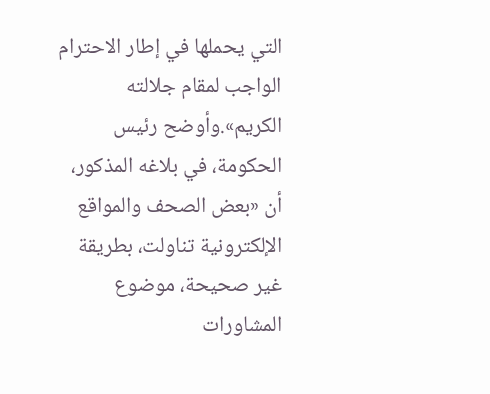التي يحملها في إطار الاحترام الواجب لمقام جلالته الكريم».وأوضح رئيس الحكومة، في بلاغه المذكور، أن «بعض الصحف والمواقع الإلكترونية تناولت، بطريقة غير صحيحة، موضوع المشاورات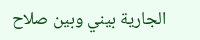الجارية بيني وبين صلاح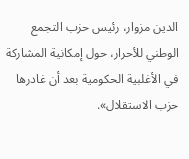الدين مزوار، رئيس حزب التجمع الوطني للأحرار، حول إمكانية المشاركة في الأغلبية الحكومية بعد أن غادرها حزب الاستقلال».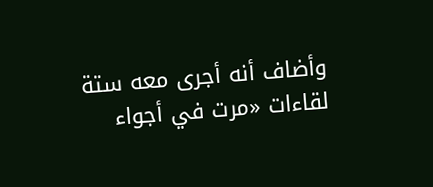وأضاف أنه أجرى معه ستة لقاءات «مرت في أجواء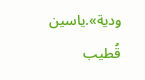ودية».ياسين قُطيب